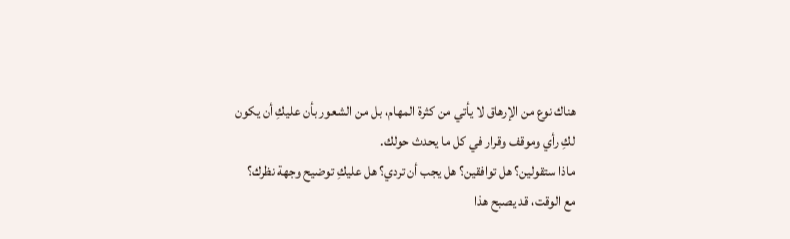هناك نوع من الإرهاق لا يأتي من كثرة المهام، بل من الشعور بأن عليكِ أن يكون لكِ رأي وموقف وقرار في كل ما يحدث حولك.
ماذا ستقولين؟ هل توافقين؟ هل يجب أن تردي؟ هل عليكِ توضيح وجهة نظرك؟
مع الوقت، قد يصبح هذا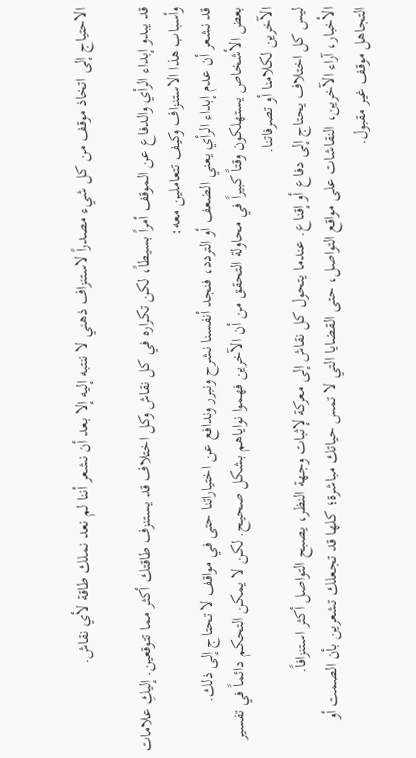الاحتياج إلى اتخاذ موقف من كل شيء مصدراً لاستنزاف ذهني لا ننتبه إليه إلا بعد أن نشعر أننا لم نعد نملك طاقة لأي نقاش.

قد يبدو إبداء الرأي والدفاع عن الموقف أمراً بسيطاً، لكن تكراره في كل نقاش وكل اختلاف قد يستنزف طاقتك أكثر مما تتوقعين. إليكِ علامات وأسباب هذا الاستنزاف وكيف تتعاملين معه:
قد نشعر أن عدم إبداء الرأي يعني الضعف أو التردد، فنجد أنفسنا نشرح ونبرر وندافع عن اختياراتنا حتى في مواقف لا تحتاج إلى ذلك.
بعض الأشخاص يستهلكون وقتاً كبيراً في محاولة التحقق من أن الآخرين فهموا نواياهم بشكل صحيح. لكن لا يمكن التحكم دائماً في تفسير الآخرين لكلامنا أو تصرفاتنا.
ليس كل اختلاف يحتاج إلى دفاع أو إقناع. عندما يتحول كل نقاش إلى معركة لإثبات وجهة النظر، يصبح التواصل أكثر استنزافاً.
الأخبار، آراء الآخرين، النقاشات على مواقع التواصل، حتى القضايا التي لا تمس حياتك مباشرة؛ كلها قد تجعلك تشعرين بأن الصمت أو التجاهل موقف غير مقبول.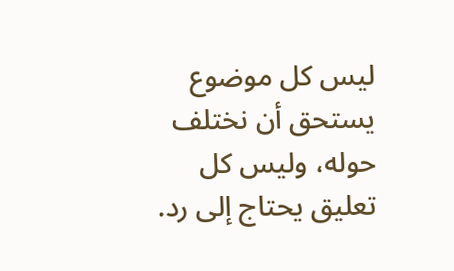ليس كل موضوع يستحق أن نختلف حوله، وليس كل تعليق يحتاج إلى رد.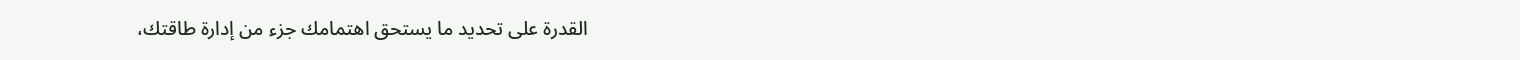القدرة على تحديد ما يستحق اهتمامك جزء من إدارة طاقتك،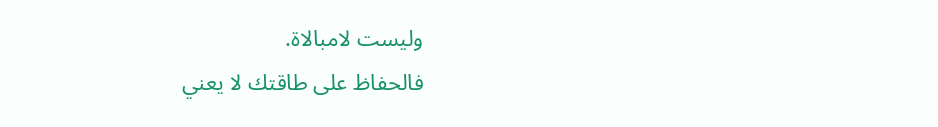وليست لامبالاة.
فالحفاظ على طاقتك لا يعني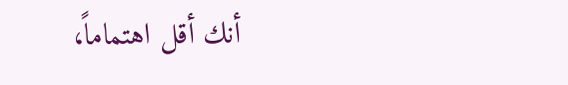أنك أقل اهتماماً،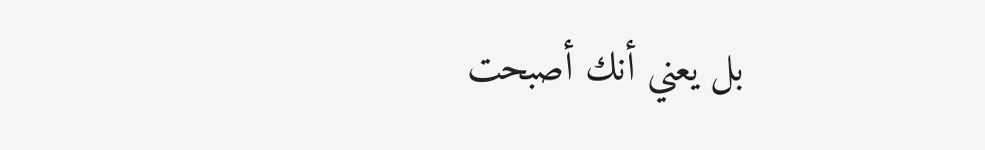بل يعني أنك أصبحت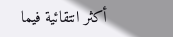أكثر انتقائية فيما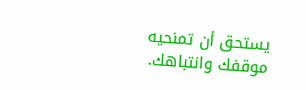يستحق أن تمنحيه موقفك وانتباهك.